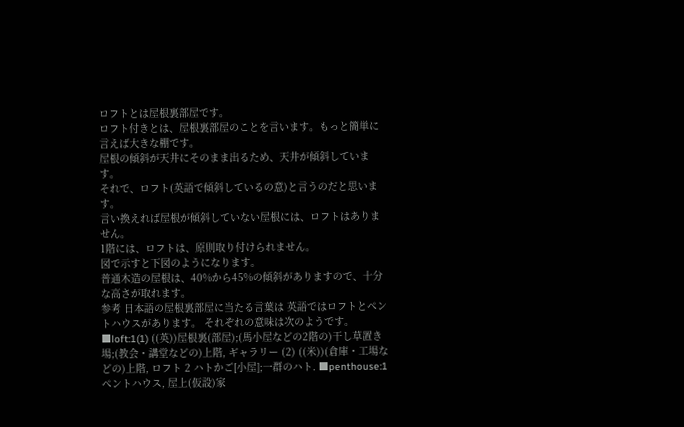ロフトとは屋根裏部屋です。
ロフト付きとは、屋根裏部屋のことを言います。もっと簡単に言えば大きな棚です。
屋根の傾斜が天井にそのまま出るため、天井が傾斜しています。
それで、ロフト(英語で傾斜しているの意)と言うのだと思います。
言い換えれば屋根が傾斜していない屋根には、ロフトはありません。
1階には、ロフトは、原則取り付けられません。
図で示すと下図のようになります。
普通木造の屋根は、40%から45%の傾斜がありますので、十分な高さが取れます。
参考 日本語の屋根裏部屋に当たる言葉は 英語ではロフトとペントハウスがあります。 それぞれの意味は次のようです。 ■loft:1(1) ((英))屋根裏(部屋);(馬小屋などの2階の)干し草置き場;(教会・講堂などの)上階, ギャラリー (2) ((米))(倉庫・工場などの)上階, ロフト 2 ハトかご[小屋];一群のハト. ■penthouse:1 ペントハウス, 屋上(仮設)家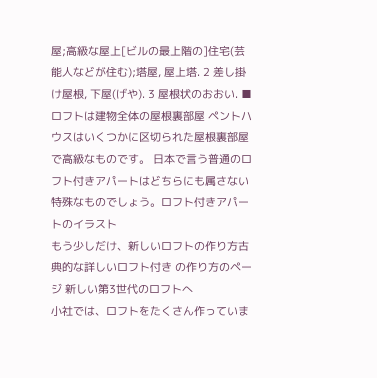屋;高級な屋上[ビルの最上階の]住宅(芸能人などが住む);塔屋, 屋上塔. 2 差し掛け屋根, 下屋(げや). 3 屋根状のおおい. ■ロフトは建物全体の屋根裏部屋 ペントハウスはいくつかに区切られた屋根裏部屋で高級なものです。 日本で言う普通のロフト付きアパートはどちらにも属さない特殊なものでしょう。ロフト付きアパートのイラスト
もう少しだけ、新しいロフトの作り方古典的な詳しいロフト付き の作り方のページ 新しい第3世代のロフトへ
小社では、ロフトをたくさん作っていま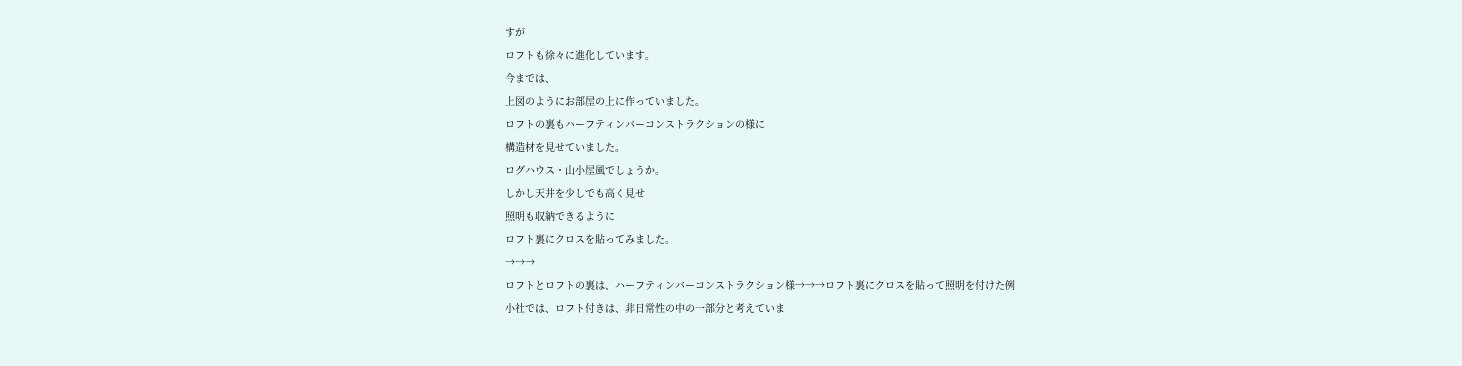すが
ロフトも徐々に進化しています。
今までは、
上図のようにお部屋の上に作っていました。
ロフトの裏もハーフティンバーコンストラクションの様に
構造材を見せていました。
ログハウス・山小屋風でしょうか。
しかし天井を少しでも高く見せ
照明も収納できるように
ロフト裏にクロスを貼ってみました。
→→→
ロフトとロフトの裏は、ハーフティンバーコンストラクション様→→→ロフト裏にクロスを貼って照明を付けた例
小社では、ロフト付きは、非日常性の中の一部分と考えていま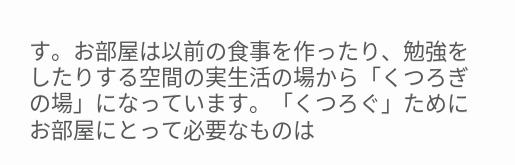す。お部屋は以前の食事を作ったり、勉強をしたりする空間の実生活の場から「くつろぎの場」になっています。「くつろぐ」ためにお部屋にとって必要なものは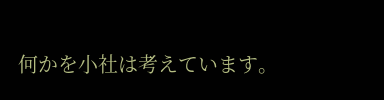何かを小社は考えています。